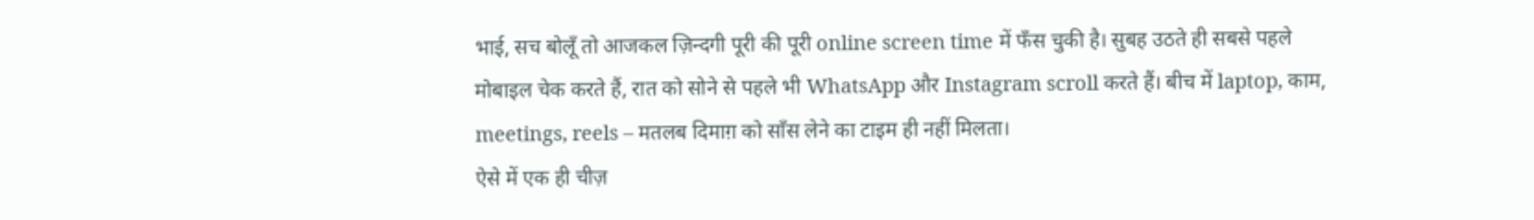भाई, सच बोलूँ तो आजकल ज़िन्दगी पूरी की पूरी online screen time में फँस चुकी है। सुबह उठते ही सबसे पहले मोबाइल चेक करते हैं, रात को सोने से पहले भी WhatsApp और Instagram scroll करते हैं। बीच में laptop, काम, meetings, reels – मतलब दिमाग़ को साँस लेने का टाइम ही नहीं मिलता।
ऐसे में एक ही चीज़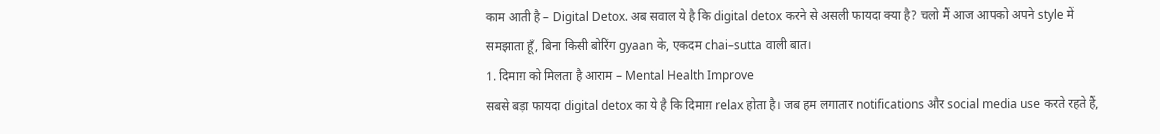काम आती है – Digital Detox. अब सवाल ये है कि digital detox करने से असली फायदा क्या है? चलो मैं आज आपको अपने style में समझाता हूँ, बिना किसी बोरिंग gyaan के, एकदम chai–sutta वाली बात।
1. दिमाग़ को मिलता है आराम – Mental Health Improve
सबसे बड़ा फायदा digital detox का ये है कि दिमाग़ relax होता है। जब हम लगातार notifications और social media use करते रहते हैं,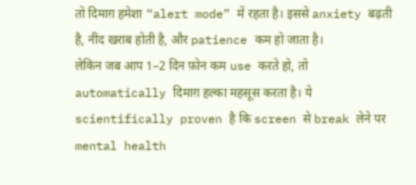तो दिमाग़ हमेशा “alert mode” में रहता है। इससे anxiety बढ़ती है, नींद खराब होती है, और patience कम हो जाता है।
लेकिन जब आप 1–2 दिन फ़ोन कम use करते हो, तो automatically दिमाग़ हल्का महसूस करता है। ये scientifically proven है कि screen से break लेने पर mental health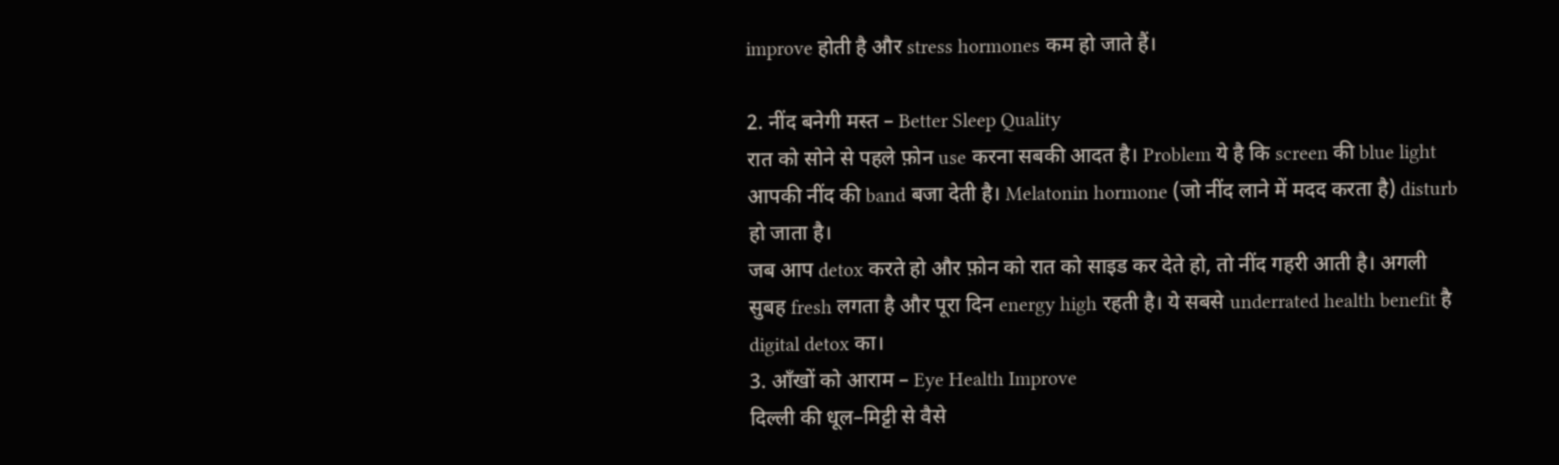improve होती है और stress hormones कम हो जाते हैं।

2. नींद बनेगी मस्त – Better Sleep Quality
रात को सोने से पहले फ़ोन use करना सबकी आदत है। Problem ये है कि screen की blue light आपकी नींद की band बजा देती है। Melatonin hormone (जो नींद लाने में मदद करता है) disturb हो जाता है।
जब आप detox करते हो और फ़ोन को रात को साइड कर देते हो, तो नींद गहरी आती है। अगली सुबह fresh लगता है और पूरा दिन energy high रहती है। ये सबसे underrated health benefit है digital detox का।
3. आँखों को आराम – Eye Health Improve
दिल्ली की धूल–मिट्टी से वैसे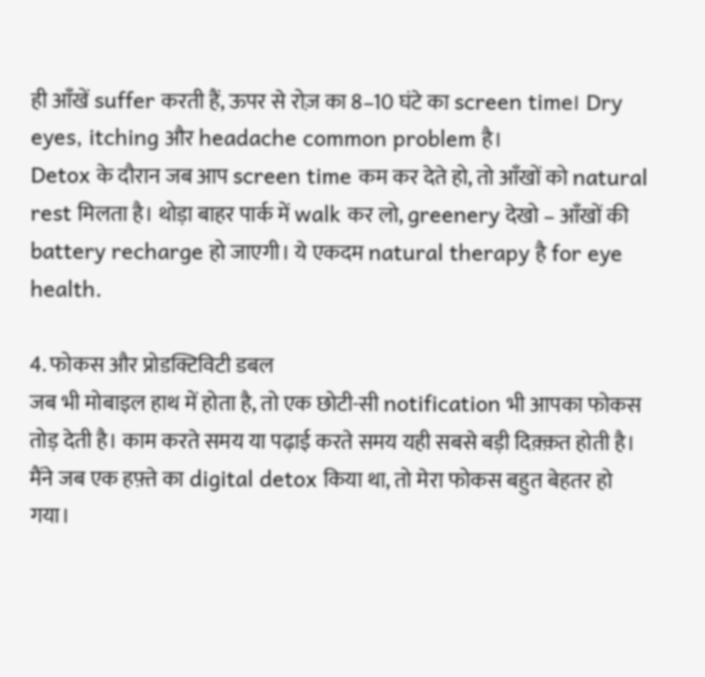ही आँखें suffer करती हैं, ऊपर से रोज़ का 8–10 घंटे का screen time। Dry eyes, itching और headache common problem है।
Detox के दौरान जब आप screen time कम कर देते हो, तो आँखों को natural rest मिलता है। थोड़ा बाहर पार्क में walk कर लो, greenery देखो – आँखों की battery recharge हो जाएगी। ये एकदम natural therapy है for eye health.

4. फोकस और प्रोडक्टिविटी डबल
जब भी मोबाइल हाथ में होता है, तो एक छोटी-सी notification भी आपका फोकस तोड़ देती है। काम करते समय या पढ़ाई करते समय यही सबसे बड़ी दिक़्क़त होती है।
मैंने जब एक हफ़्ते का digital detox किया था, तो मेरा फोकस बहुत बेहतर हो गया।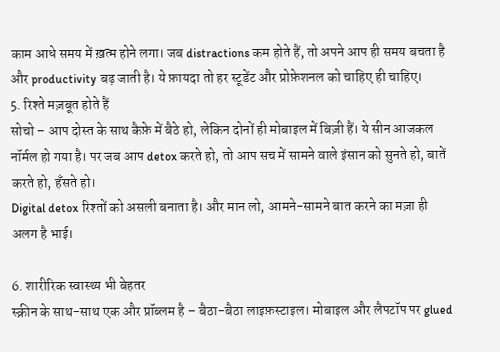काम आधे समय में ख़त्म होने लगा। जब distractions कम होते हैं, तो अपने आप ही समय बचता है और productivity बढ़ जाती है। ये फ़ायदा तो हर स्टूडेंट और प्रोफ़ेशनल को चाहिए ही चाहिए।
5. रिश्ते मज़बूत होते हैं
सोचो – आप दोस्त के साथ कैफ़े में बैठे हो, लेकिन दोनों ही मोबाइल में बिज़ी हैं। ये सीन आजकल नॉर्मल हो गया है। पर जब आप detox करते हो, तो आप सच में सामने वाले इंसान को सुनते हो, बातें करते हो, हँसते हो।
Digital detox रिश्तों को असली बनाता है। और मान लो, आमने-सामने बात करने का मज़ा ही अलग है भाई।

6. शारीरिक स्वास्थ्य भी बेहतर
स्क्रीन के साथ-साथ एक और प्रॉब्लम है – बैठा-बैठा लाइफ़स्टाइल। मोबाइल और लैपटॉप पर glued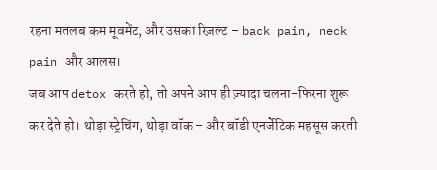रहना मतलब कम मूवमेंट, और उसका रिज़ल्ट – back pain, neck pain और आलस।
जब आप detox करते हो, तो अपने आप ही ज़्यादा चलना-फिरना शुरू कर देते हो। थोड़ा स्ट्रेचिंग, थोड़ा वॉक – और बॉडी एनर्जेटिक महसूस करती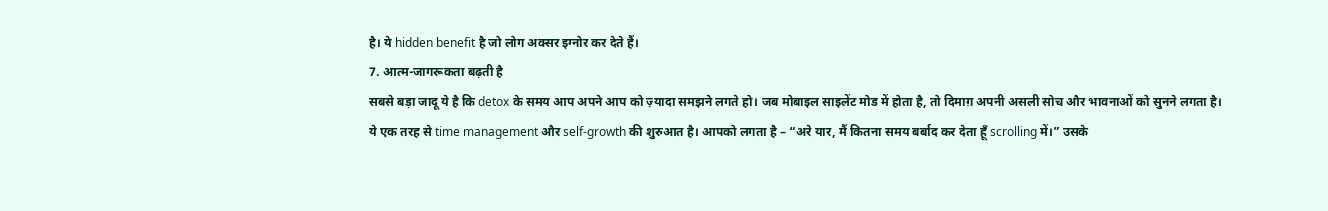है। ये hidden benefit है जो लोग अक्सर इग्नोर कर देते हैं।
7. आत्म-जागरूकता बढ़ती है
सबसे बड़ा जादू ये है कि detox के समय आप अपने आप को ज़्यादा समझने लगते हो। जब मोबाइल साइलेंट मोड में होता है, तो दिमाग़ अपनी असली सोच और भावनाओं को सुनने लगता है।
ये एक तरह से time management और self-growth की शुरुआत है। आपको लगता है – “अरे यार, मैं कितना समय बर्बाद कर देता हूँ scrolling में।” उसके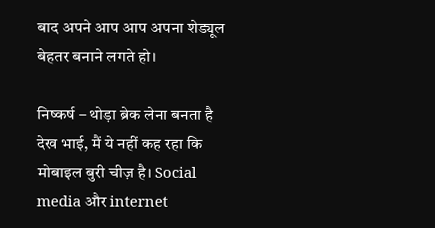बाद अपने आप आप अपना शेड्यूल बेहतर बनाने लगते हो।

निष्कर्ष – थोड़ा ब्रेक लेना बनता है
देख भाई, मैं ये नहीं कह रहा कि मोबाइल बुरी चीज़ है। Social media और internet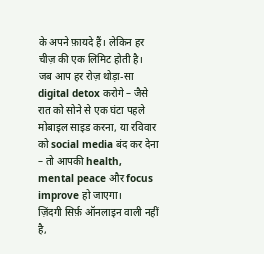के अपने फ़ायदे हैं। लेकिन हर चीज़ की एक लिमिट होती है।
जब आप हर रोज़ थोड़ा-सा digital detox करोगे – जैसे रात को सोने से एक घंटा पहले मोबाइल साइड करना, या रविवार को social media बंद कर देना – तो आपकी health, mental peace और focus improve हो जाएगा।
ज़िंदगी सिर्फ़ ऑनलाइन वाली नहीं है,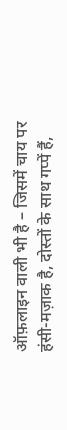ऑफ़लाइन वाली भी है – जिसमें चाय पर हंसी-मज़ाक है, दोस्तों के साथ गप्पें हैं,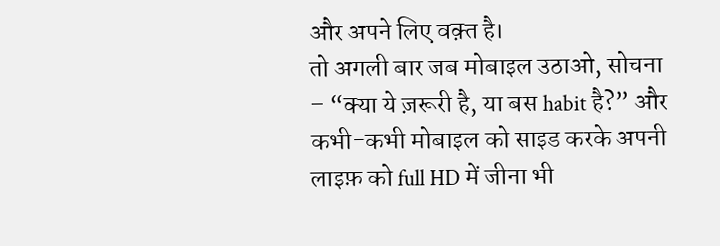और अपने लिए वक़्त है।
तो अगली बार जब मोबाइल उठाओ, सोचना – “क्या ये ज़रूरी है, या बस habit है?” और कभी-कभी मोबाइल को साइड करके अपनी लाइफ़ को full HD में जीना भी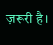ज़रूरी है।